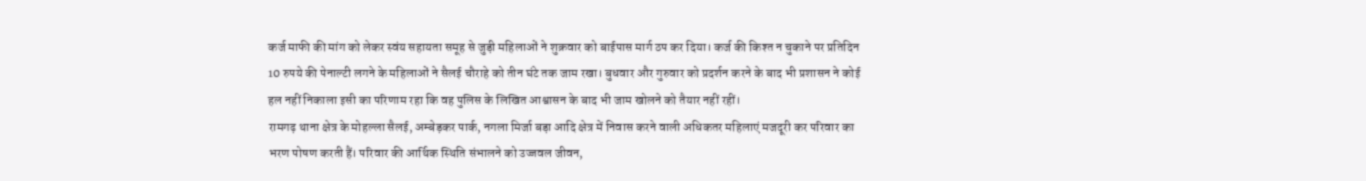कर्ज माफी की मांग को लेकर स्वंय सहायता समूह से जुड़ी महिलाओं ने शुक्रवार को बाईपास मार्ग ठप कर दिया। कर्ज की किश्त न चुकाने पर प्रतिदिन 10 रुपये की पेनाल्टी लगने के महिलाओं ने सैलई चौराहे को तीन घंटे तक जाम रखा। बुधवार और गुरुवार को प्रदर्शन करने के बाद भी प्रशासन ने कोई हल नहीं निकाला इसी का परिणाम रहा कि वह पुलिस के लिखित आश्वासन के बाद भी जाम खोलने को तैयार नहीं रहीं।
रामगढ़ थाना क्षेत्र के मोहल्ला सैलई, अम्बेड़कर पार्क, नगला मिर्जा बड़ा आदि क्षेत्र में निवास करने वाली अधिकतर महिलाएं मजदूरी कर परिवार का भरण पोषण करती हैं। परिवार की आर्थिक स्थिति संभालने को उज्जवल जीवन,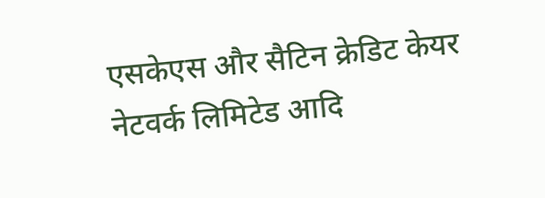एसकेएस और सैटिन क्रेडिट केयर नेटवर्क लिमिटेड आदि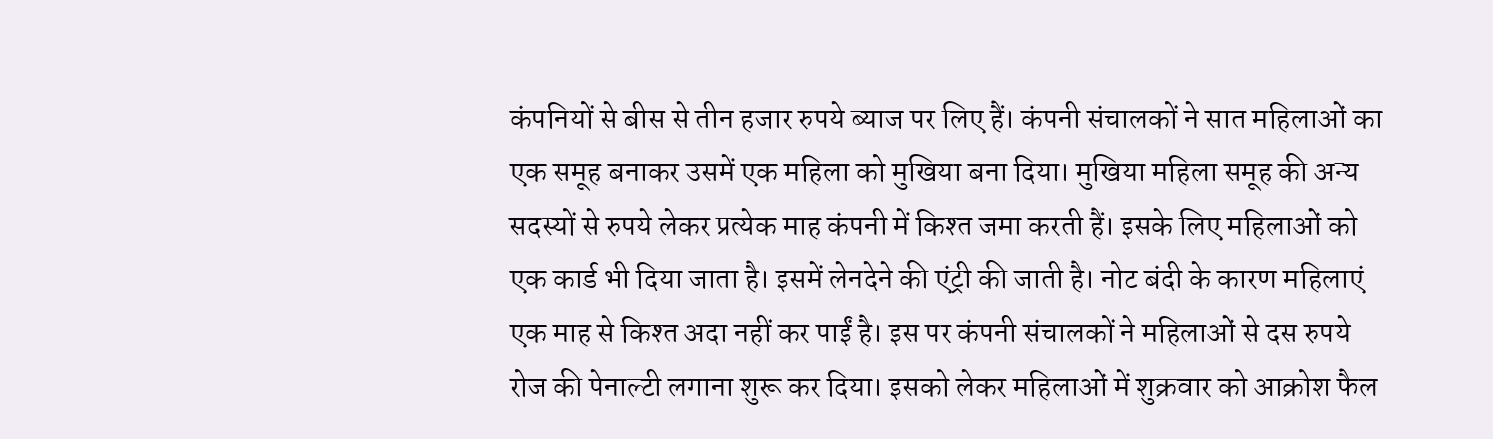कंपनियों से बीस से तीन हजार रुपये ब्याज पर लिए हैं। कंपनी संचालकों ने सात महिलाओं का एक समूह बनाकर उसमें एक महिला को मुखिया बना दिया। मुखिया महिला समूह की अन्य सदस्यों से रुपये लेकर प्रत्येक माह कंपनी में किश्त जमा करती हैं। इसके लिए महिलाओं को एक कार्ड भी दिया जाता है। इसमें लेनदेने की एंट्री की जाती है। नोट बंदी के कारण महिलाएं एक माह से किश्त अदा नहीं कर पाईं है। इस पर कंपनी संचालकों ने महिलाओं से दस रुपये रोज की पेनाल्टी लगाना शुरू कर दिया। इसको लेकर महिलाओं में शुक्रवार को आक्रोश फैल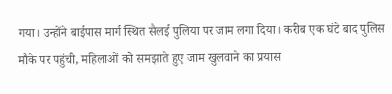गया। उन्होंने बाईपास मार्ग स्थित सैलई पुलिया पर जाम लगा दिया। करीब एक घंटे बाद पुलिस मौके पर पहुंची, महिलाओं को समझाते हुए जाम खुलवाने का प्रयास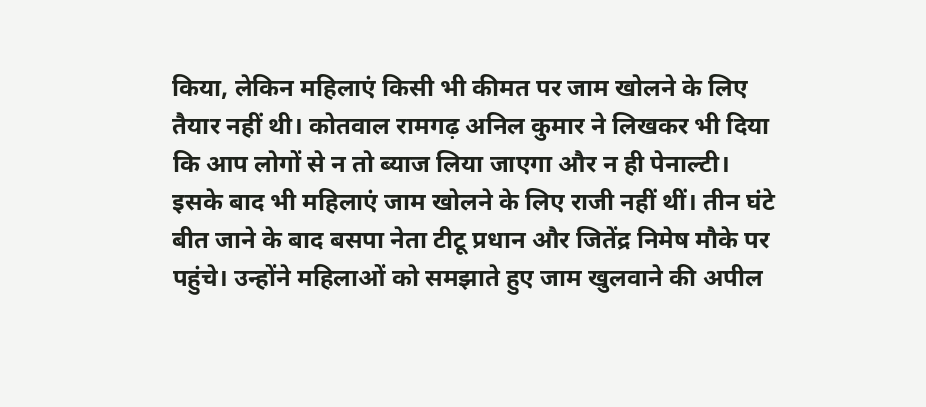किया, लेकिन महिलाएं किसी भी कीमत पर जाम खोलने के लिए तैयार नहीं थी। कोतवाल रामगढ़ अनिल कुमार ने लिखकर भी दिया कि आप लोगों से न तो ब्याज लिया जाएगा और न ही पेनाल्टी। इसके बाद भी महिलाएं जाम खोलने के लिए राजी नहीं थीं। तीन घंटे बीत जाने के बाद बसपा नेता टीटू प्रधान और जितेंद्र निमेष मौके पर पहुंचे। उन्होंने महिलाओं को समझाते हुए जाम खुलवाने की अपील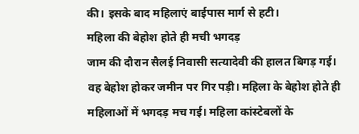की। इसके बाद महिलाएं बाईपास मार्ग से हटी।
महिला की बेहोश होते ही मची भगदड़
जाम की दौरान सैलई निवासी सत्यादेवी की हालत बिगड़ गई। वह बेहोश होकर जमीन पर गिर पड़ी। महिला के बेहोश होते ही महिलाओं में भगदड़ मच गई। महिला कांस्टेबलों के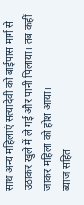साथ अन्य महिलाएं सत्यादेवी को बाईपास मार्ग से उठाकर खुले में ले गई और पानी पिलाया। तब कहीं जाकर महिला को होश आया।
ब्याज सहित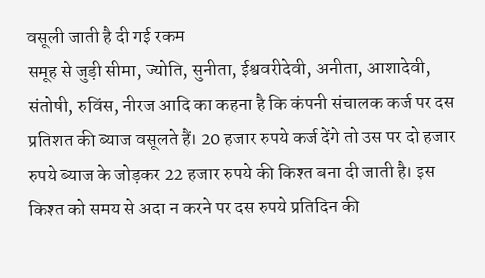वसूली जाती है दी गई रकम
समूह से जुड़ी सीमा, ज्योति, सुनीता, ईश्ववरीदेवी, अनीता, आशादेवी, संतोषी, रुविंस, नीरज आदि का कहना है कि कंपनी संचालक कर्ज पर दस प्रतिशत की ब्याज वसूलते हैं। 20 हजार रुपये कर्ज देंगे तो उस पर दो हजार रुपये ब्याज के जोड़कर 22 हजार रुपये की किश्त बना दी जाती है। इस किश्त को समय से अदा न करने पर दस रुपये प्रतिदिन की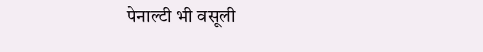पेनाल्टी भी वसूली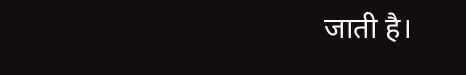जाती है।